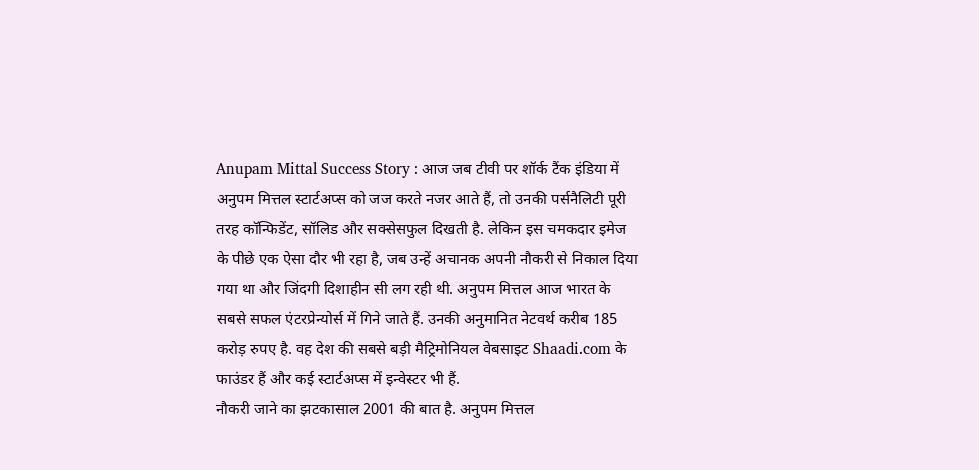Anupam Mittal Success Story : आज जब टीवी पर शॉर्क टैंक इंडिया में अनुपम मित्तल स्टार्टअप्स को जज करते नजर आते हैं, तो उनकी पर्सनैलिटी पूरी तरह कॉन्फिडेंट, सॉलिड और सक्सेसफुल दिखती है. लेकिन इस चमकदार इमेज के पीछे एक ऐसा दौर भी रहा है, जब उन्हें अचानक अपनी नौकरी से निकाल दिया गया था और जिंदगी दिशाहीन सी लग रही थी. अनुपम मित्तल आज भारत के सबसे सफल एंटरप्रेन्योर्स में गिने जाते हैं. उनकी अनुमानित नेटवर्थ करीब 185 करोड़ रुपए है. वह देश की सबसे बड़ी मैट्रिमोनियल वेबसाइट Shaadi.com के फाउंडर हैं और कई स्टार्टअप्स में इन्वेस्टर भी हैं.
नौकरी जाने का झटकासाल 2001 की बात है. अनुपम मित्तल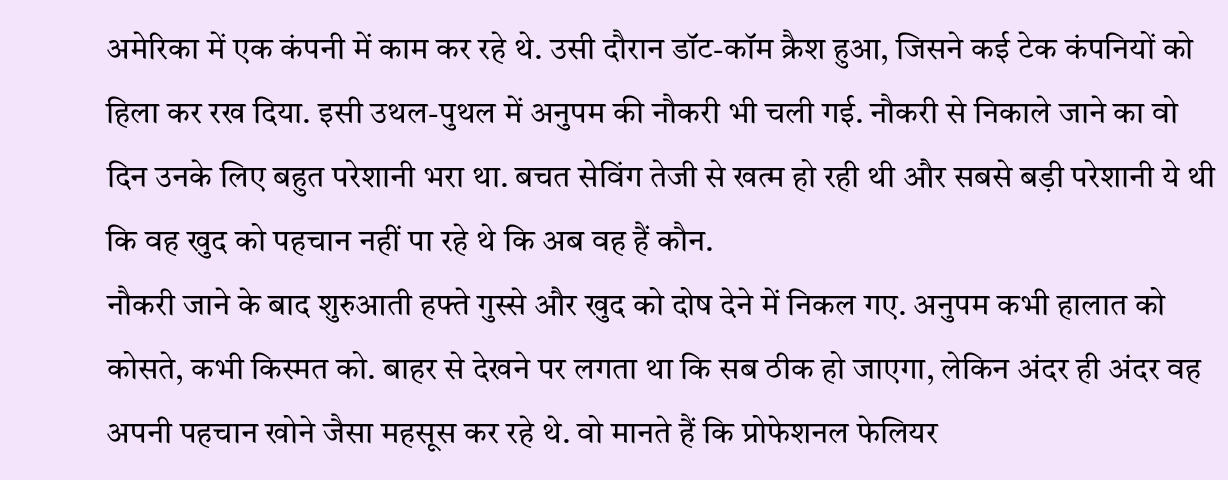अमेरिका में एक कंपनी में काम कर रहे थे. उसी दौरान डॉट-कॉम क्रैश हुआ, जिसने कई टेक कंपनियों को हिला कर रख दिया. इसी उथल-पुथल में अनुपम की नौकरी भी चली गई. नौकरी से निकाले जाने का वो दिन उनके लिए बहुत परेशानी भरा था. बचत सेविंग तेजी से खत्म हो रही थी और सबसे बड़ी परेशानी ये थी कि वह खुद को पहचान नहीं पा रहे थे कि अब वह हैं कौन.
नौकरी जाने के बाद शुरुआती हफ्ते गुस्से और खुद को दोष देने में निकल गए. अनुपम कभी हालात को कोसते, कभी किस्मत को. बाहर से देखने पर लगता था कि सब ठीक हो जाएगा, लेकिन अंदर ही अंदर वह अपनी पहचान खोने जैसा महसूस कर रहे थे. वो मानते हैं कि प्रोफेशनल फेलियर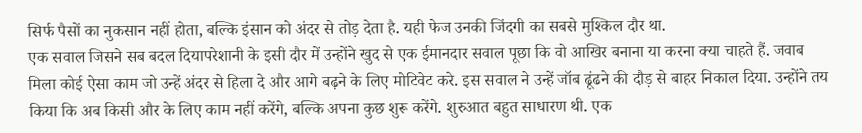सिर्फ पैसों का नुकसान नहीं होता, बल्कि इंसान को अंदर से तोड़ देता है. यही फेज उनकी जिंदगी का सबसे मुश्किल दौर था.
एक सवाल जिसने सब बदल दियापरेशानी के इसी दौर में उन्होंने खुद से एक ईमानदार सवाल पूछा कि वो आखिर बनाना या करना क्या चाहते हैं. जवाब मिला कोई ऐसा काम जो उन्हें अंदर से हिला दे और आगे बढ़ने के लिए मोटिवेट करे. इस सवाल ने उन्हें जॉब ढूंढने की दौड़ से बाहर निकाल दिया. उन्होंने तय किया कि अब किसी और के लिए काम नहीं करेंगे, बल्कि अपना कुछ शुरू करेंगे. शुरुआत बहुत साधारण थी. एक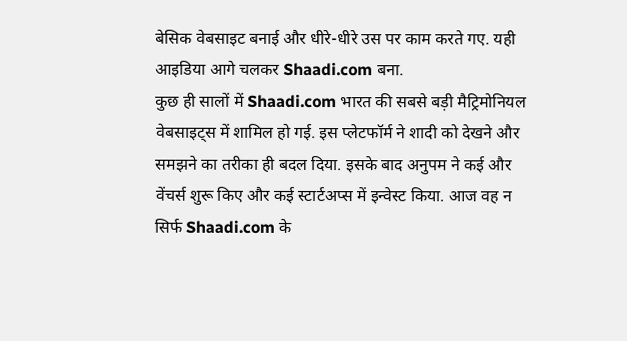बेसिक वेबसाइट बनाई और धीरे-धीरे उस पर काम करते गए. यही आइडिया आगे चलकर Shaadi.com बना.
कुछ ही सालों में Shaadi.com भारत की सबसे बड़ी मैट्रिमोनियल वेबसाइट्स में शामिल हो गई. इस प्लेटफॉर्म ने शादी को देखने और समझने का तरीका ही बदल दिया. इसके बाद अनुपम ने कई और वेंचर्स शुरू किए और कई स्टार्टअप्स में इन्वेस्ट किया. आज वह न सिर्फ Shaadi.com के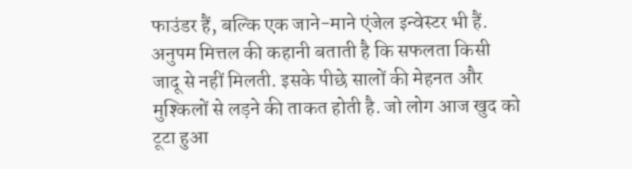फाउंडर हैं, बल्कि एक जाने-माने एंजेल इन्वेस्टर भी हैं.
अनुपम मित्तल की कहानी बताती है कि सफलता किसी जादू से नहीं मिलती. इसके पीछे सालों की मेहनत और मुश्किलों से लड़ने की ताकत होती है. जो लोग आज खुद को टूटा हुआ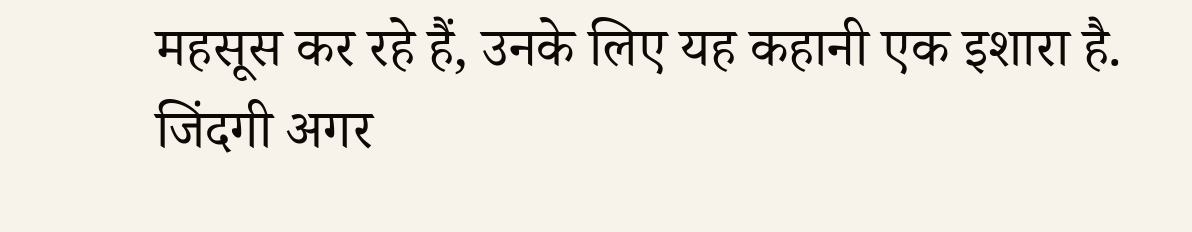महसूस कर रहे हैं, उनके लिए यह कहानी एक इशारा है. जिंदगी अगर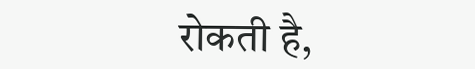रोकती है,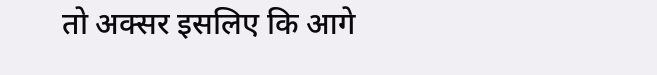तो अक्सर इसलिए कि आगे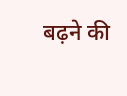बढ़ने की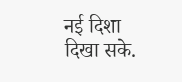नई दिशा दिखा सके.